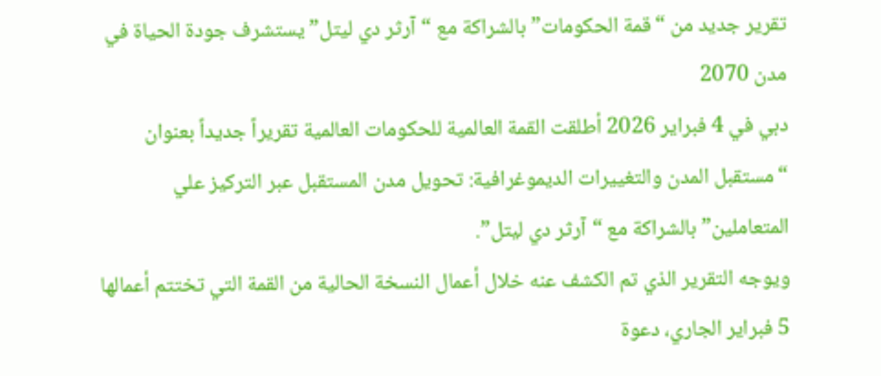تقرير جديد من “قمة الحكومات” بالشراكة مع “آرثر دي ليتل” يستشرف جودة الحياة في مدن 2070
دبي في 4 فبراير 2026 أطلقت القمة العالمية للحكومات العالمية تقريراً جديداً بعنوان “مستقبل المدن والتغييرات الديموغرافية: تحويل مدن المستقبل عبر التركيز علي المتعاملين” بالشراكة مع “آرثر دي ليتل”.
ويوجه التقرير الذي تم الكشف عنه خلال أعمال النسخة الحالية من القمة التي تختتم أعمالها 5 فبراير الجاري، دعوة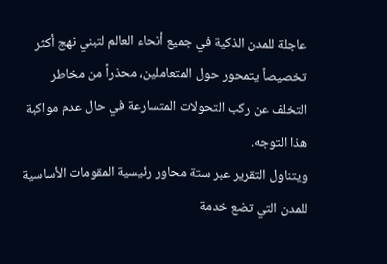عاجلة للمدن الذكية في جميع أنحاء العالم لتبني نهج أكثر تخصيصاً يتمحور حول المتعاملين، محذراً من مخاطر التخلف عن ركب التحولات المتسارعة في حال عدم مواكبة هذا التوجه.
ويتناول التقرير عبر ستة محاور رئيسية المقومات الأساسية للمدن التي تضع خدمة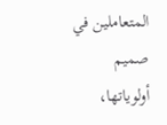المتعاملين في صميم أولوياتها،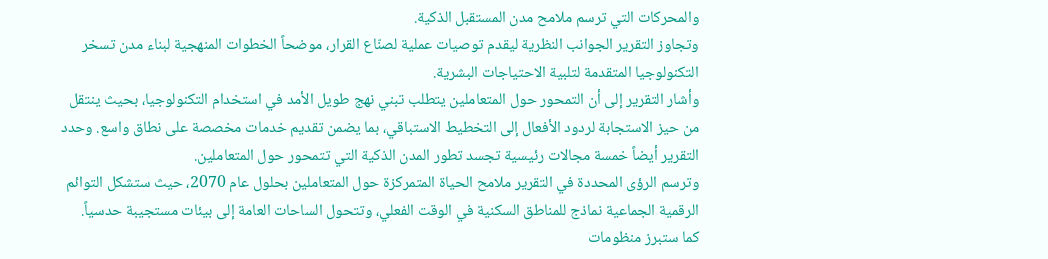والمحركات التي ترسم ملامح مدن المستقبل الذكية.
وتجاوز التقرير الجوانب النظرية ليقدم توصيات عملية لصنّاع القرار، موضحاً الخطوات المنهجية لبناء مدن تسخر التكنولوجيا المتقدمة لتلبية الاحتياجات البشرية.
وأشار التقرير إلى أن التمحور حول المتعاملين يتطلب تبني نهج طويل الأمد في استخدام التكنولوجيا، بحيث ينتقل من حيز الاستجابة لردود الأفعال إلى التخطيط الاستباقي، بما يضمن تقديم خدمات مخصصة على نطاق واسع. وحدد التقرير أيضاً خمسة مجالات رئيسية تجسد تطور المدن الذكية التي تتمحور حول المتعاملين.
وترسم الرؤى المحددة في التقرير ملامح الحياة المتمركزة حول المتعاملين بحلول عام 2070، حيث ستشكل التوائم الرقمية الجماعية نماذج للمناطق السكنية في الوقت الفعلي، وتتحول الساحات العامة إلى بيئات مستجيبة حدسياً.
كما ستبرز منظومات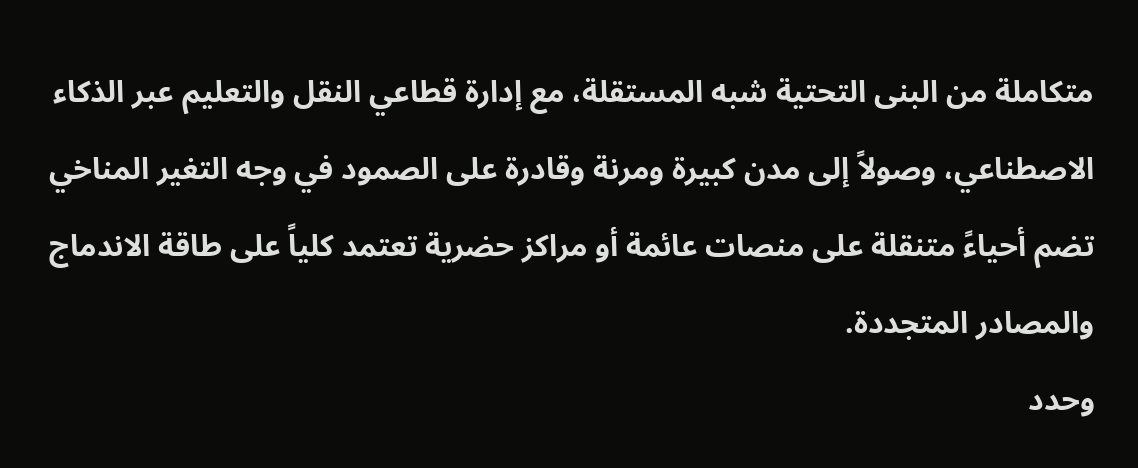متكاملة من البنى التحتية شبه المستقلة، مع إدارة قطاعي النقل والتعليم عبر الذكاء الاصطناعي، وصولاً إلى مدن كبيرة ومرنة وقادرة على الصمود في وجه التغير المناخي تضم أحياءً متنقلة على منصات عائمة أو مراكز حضرية تعتمد كلياً على طاقة الاندماج والمصادر المتجددة.
وحدد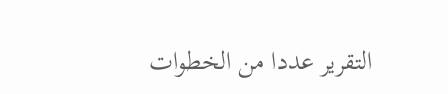التقرير عددا من الخطوات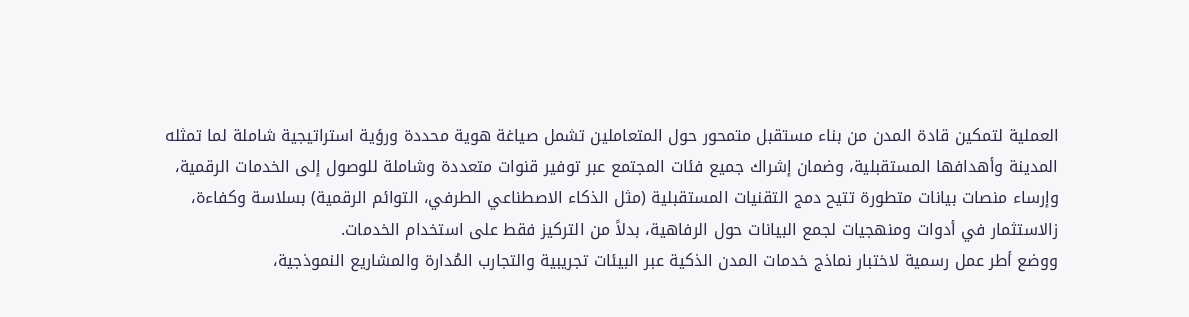العملية لتمكين قادة المدن من بناء مستقبل متمحور حول المتعاملين تشمل صياغة هوية محددة ورؤية استراتيجية شاملة لما تمثله المدينة وأهدافها المستقبلية، وضمان إشراك جميع فئات المجتمع عبر توفير قنوات متعددة وشاملة للوصول إلى الخدمات الرقمية، وإرساء منصات بيانات متطورة تتيح دمج التقنيات المستقبلية (مثل الذكاء الاصطناعي الطرفي، التوائم الرقمية) بسلاسة وكفاءة، زالاستثمار في أدوات ومنهجيات لجمع البيانات حول الرفاهية، بدلاً من التركيز فقط على استخدام الخدمات.
ووضع أطر عمل رسمية لاختبار نماذج خدمات المدن الذكية عبر البيئات تجريبية والتجارب المُدارة والمشاريع النموذجية،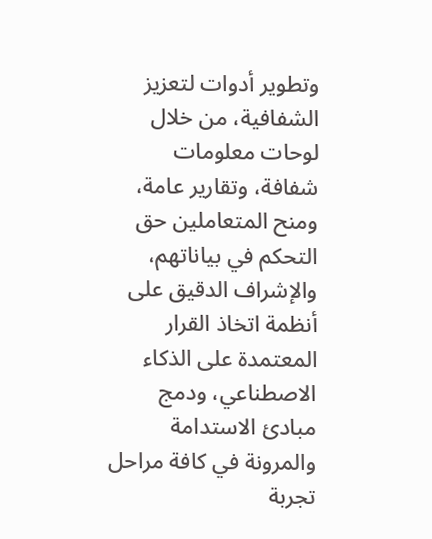وتطوير أدوات لتعزيز الشفافية، من خلال لوحات معلومات شفافة، وتقارير عامة، ومنح المتعاملين حق التحكم في بياناتهم، والإشراف الدقيق على أنظمة اتخاذ القرار المعتمدة على الذكاء الاصطناعي، ودمج مبادئ الاستدامة والمرونة في كافة مراحل تجربة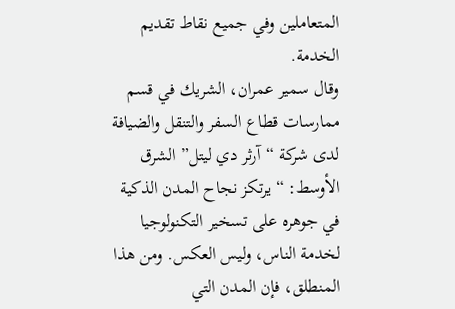المتعاملين وفي جميع نقاط تقديم الخدمة.
وقال سمير عمران، الشريك في قسم ممارسات قطاع السفر والتنقل والضيافة لدى شركة “آرثر دي ليتل” الشرق الأوسط: “يرتكز نجاح المدن الذكية في جوهره على تسخير التكنولوجيا لخدمة الناس، وليس العكس. ومن هذا المنطلق، فإن المدن التي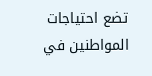تضع احتياجات المواطنين في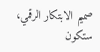صميم الابتكار الرقمي، ستكون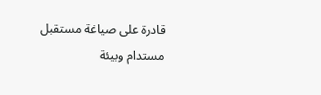قادرة على صياغة مستقبل مستدام وبيئة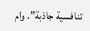تنافسية جاذبة”. وام